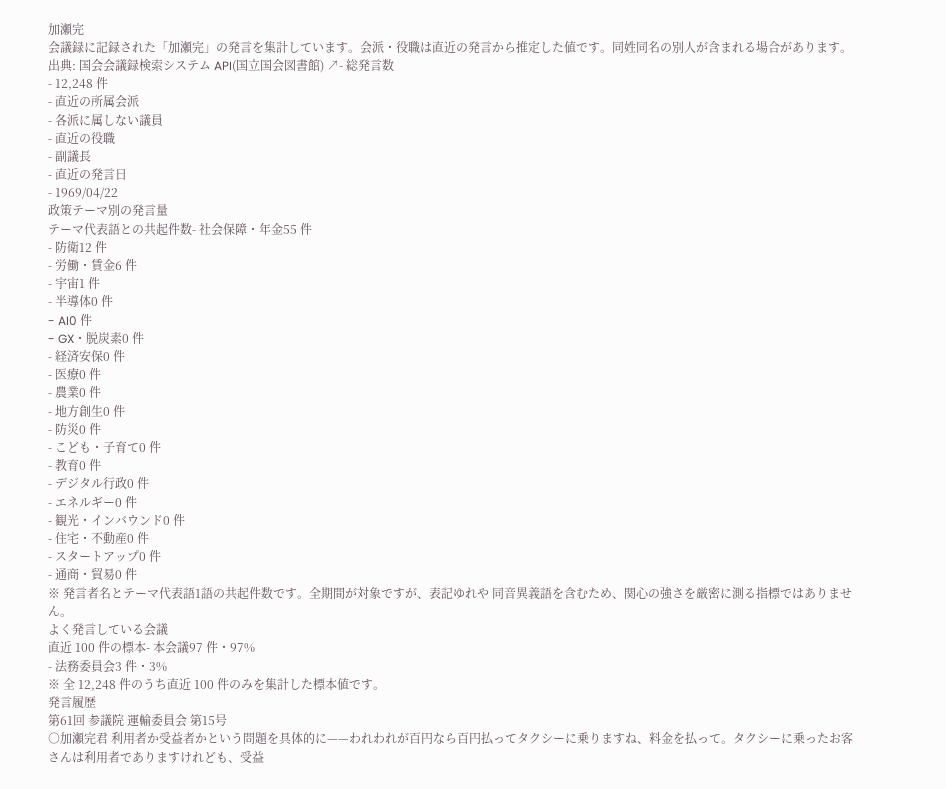加瀬完
会議録に記録された「加瀬完」の発言を集計しています。会派・役職は直近の発言から推定した値です。同姓同名の別人が含まれる場合があります。
出典: 国会会議録検索システム API(国立国会図書館) ↗- 総発言数
- 12,248 件
- 直近の所属会派
- 各派に属しない議員
- 直近の役職
- 副議長
- 直近の発言日
- 1969/04/22
政策テーマ別の発言量
テーマ代表語との共起件数- 社会保障・年金55 件
- 防衛12 件
- 労働・賃金6 件
- 宇宙1 件
- 半導体0 件
- AI0 件
- GX・脱炭素0 件
- 経済安保0 件
- 医療0 件
- 農業0 件
- 地方創生0 件
- 防災0 件
- こども・子育て0 件
- 教育0 件
- デジタル行政0 件
- エネルギー0 件
- 観光・インバウンド0 件
- 住宅・不動産0 件
- スタートアップ0 件
- 通商・貿易0 件
※ 発言者名とテーマ代表語1語の共起件数です。全期間が対象ですが、表記ゆれや 同音異義語を含むため、関心の強さを厳密に測る指標ではありません。
よく発言している会議
直近 100 件の標本- 本会議97 件・97%
- 法務委員会3 件・3%
※ 全 12,248 件のうち直近 100 件のみを集計した標本値です。
発言履歴
第61回 参議院 運輸委員会 第15号
○加瀬完君 利用者か受益者かという問題を具体的に——われわれが百円なら百円払ってタクシーに乗りますね、料金を払って。タクシーに乗ったお客さんは利用者でありますけれども、受益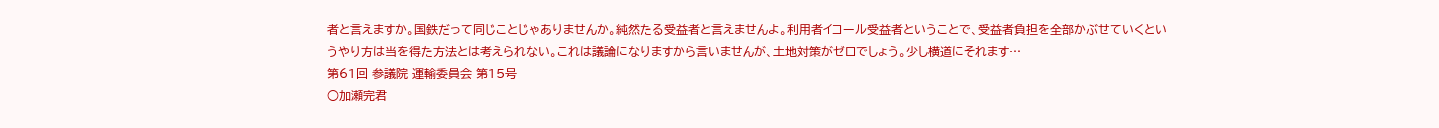者と言えますか。国鉄だって同じことじゃありませんか。純然たる受益者と言えませんよ。利用者イコール受益者ということで、受益者負担を全部かぶせていくというやり方は当を得た方法とは考えられない。これは議論になりますから言いませんが、土地対策がゼロでしょう。少し横道にそれます…
第61回 参議院 運輸委員会 第15号
○加瀬完君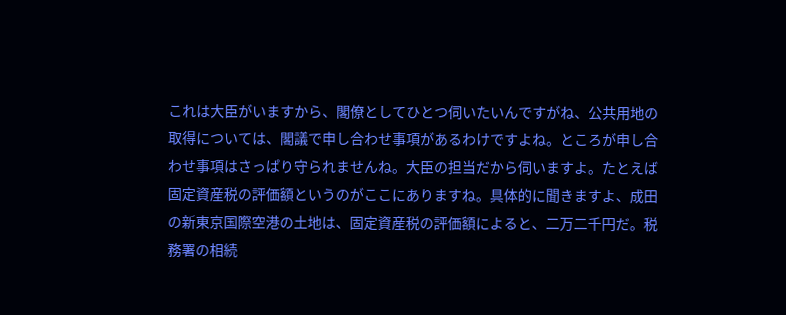これは大臣がいますから、閣僚としてひとつ伺いたいんですがね、公共用地の取得については、閣議で申し合わせ事項があるわけですよね。ところが申し合わせ事項はさっぱり守られませんね。大臣の担当だから伺いますよ。たとえば固定資産税の評価額というのがここにありますね。具体的に聞きますよ、成田の新東京国際空港の土地は、固定資産税の評価額によると、二万二千円だ。税務署の相続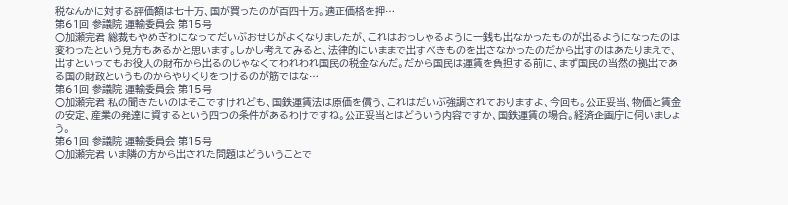税なんかに対する評価額は七十万、国が買ったのが百四十万。適正価格を押…
第61回 参議院 運輸委員会 第15号
○加瀬完君 総裁もやめぎわになってだいぶおせじがよくなりましたが、これはおっしゃるように一銭も出なかったものが出るようになったのは変わったという見方もあるかと思います。しかし考えてみると、法律的にいままで出すべきものを出さなかったのだから出すのはあたりまえで、出すといってもお役人の財布から出るのじゃなくてわれわれ国民の税金なんだ。だから国民は運賃を負担する前に、まず国民の当然の拠出である国の財政というものからやりくりをつけるのが筋ではな…
第61回 参議院 運輸委員会 第15号
○加瀬完君 私の聞きたいのはそこですけれども、国鉄運賃法は原価を償う、これはだいぶ強調されておりますよ、今回も。公正妥当、物価と賃金の安定、産業の発達に資するという四つの条件があるわけですね。公正妥当とはどういう内容ですか、国鉄運賃の場合。経済企画庁に伺いましょう。
第61回 参議院 運輸委員会 第15号
○加瀬完君 いま隣の方から出された問題はどういうことで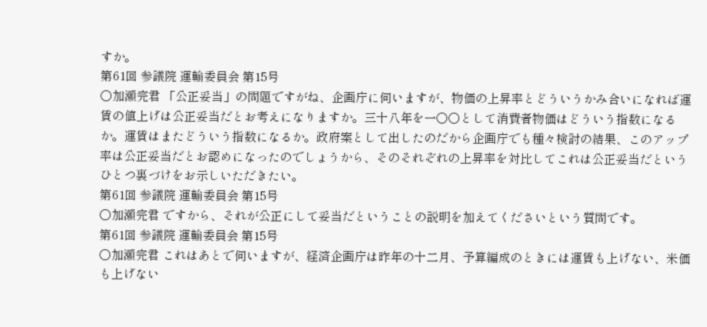すか。
第61回 参議院 運輸委員会 第15号
○加瀬完君 「公正妥当」の問題ですがね、企画庁に伺いますが、物価の上昇率とどういうかみ合いになれば運賃の値上げは公正妥当だとお考えになりますか。三十八年を一〇〇として消費者物価はどういう指数になるか。運賃はまたどういう指数になるか。政府案として出したのだから企画庁でも種々検討の結果、このアップ率は公正妥当だとお認めになったのでしょうから、そのそれぞれの上昇率を対比してこれは公正妥当だというひとつ裏づけをお示しいただきたい。
第61回 参議院 運輸委員会 第15号
○加瀬完君 ですから、それが公正にして妥当だということの説明を加えてくださいという質問です。
第61回 参議院 運輸委員会 第15号
○加瀬完君 これはあとで伺いますが、経済企画庁は昨年の十二月、予算編成のときには運賃も上げない、米価も上げない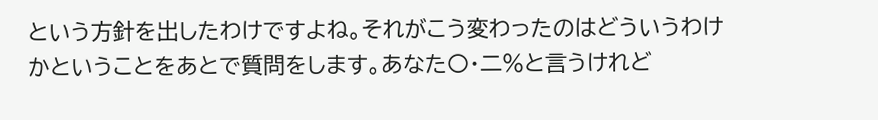という方針を出したわけですよね。それがこう変わったのはどういうわけかということをあとで質問をします。あなた〇・二%と言うけれど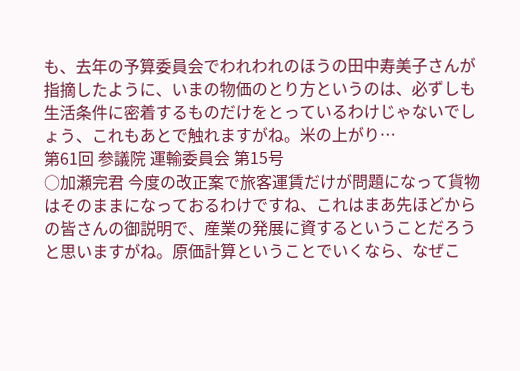も、去年の予算委員会でわれわれのほうの田中寿美子さんが指摘したように、いまの物価のとり方というのは、必ずしも生活条件に密着するものだけをとっているわけじゃないでしょう、これもあとで触れますがね。米の上がり…
第61回 参議院 運輸委員会 第15号
○加瀬完君 今度の改正案で旅客運賃だけが問題になって貨物はそのままになっておるわけですね、これはまあ先ほどからの皆さんの御説明で、産業の発展に資するということだろうと思いますがね。原価計算ということでいくなら、なぜこ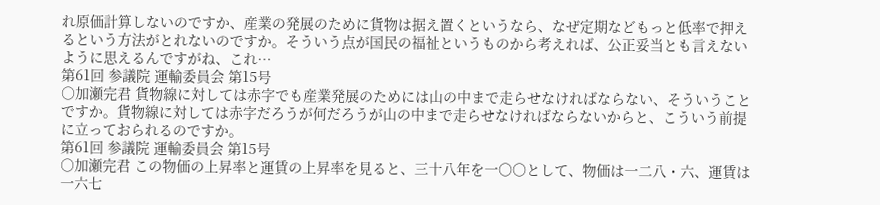れ原価計算しないのですか、産業の発展のために貨物は据え置くというなら、なぜ定期などもっと低率で押えるという方法がとれないのですか。そういう点が国民の福祉というものから考えれば、公正妥当とも言えないように思えるんですがね、これ…
第61回 参議院 運輸委員会 第15号
○加瀬完君 貨物線に対しては赤字でも産業発展のためには山の中まで走らせなければならない、そういうことですか。貨物線に対しては赤字だろうが何だろうが山の中まで走らせなければならないからと、こういう前提に立っておられるのですか。
第61回 参議院 運輸委員会 第15号
○加瀬完君 この物価の上昇率と運賃の上昇率を見ると、三十八年を一〇〇として、物価は一二八・六、運賃は一六七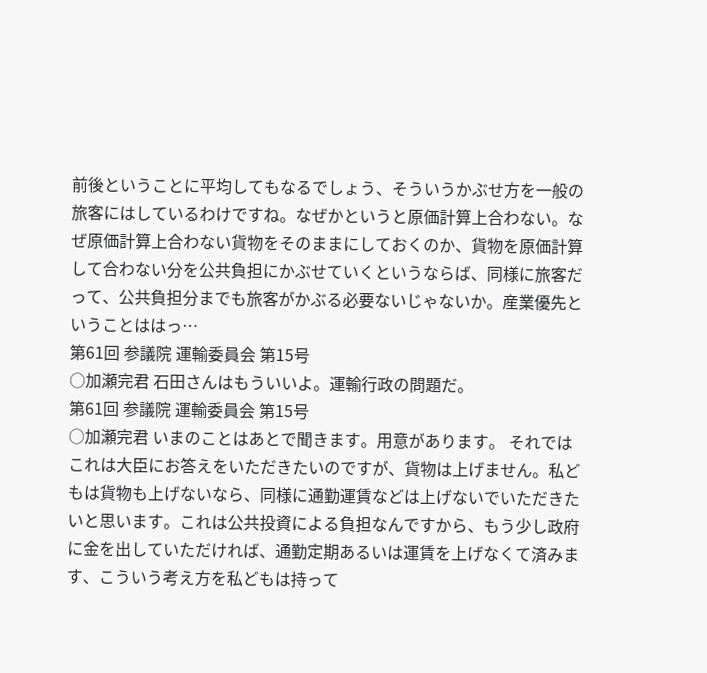前後ということに平均してもなるでしょう、そういうかぶせ方を一般の旅客にはしているわけですね。なぜかというと原価計算上合わない。なぜ原価計算上合わない貨物をそのままにしておくのか、貨物を原価計算して合わない分を公共負担にかぶせていくというならば、同様に旅客だって、公共負担分までも旅客がかぶる必要ないじゃないか。産業優先ということははっ…
第61回 参議院 運輸委員会 第15号
○加瀬完君 石田さんはもういいよ。運輸行政の問題だ。
第61回 参議院 運輸委員会 第15号
○加瀬完君 いまのことはあとで聞きます。用意があります。 それではこれは大臣にお答えをいただきたいのですが、貨物は上げません。私どもは貨物も上げないなら、同様に通勤運賃などは上げないでいただきたいと思います。これは公共投資による負担なんですから、もう少し政府に金を出していただければ、通勤定期あるいは運賃を上げなくて済みます、こういう考え方を私どもは持って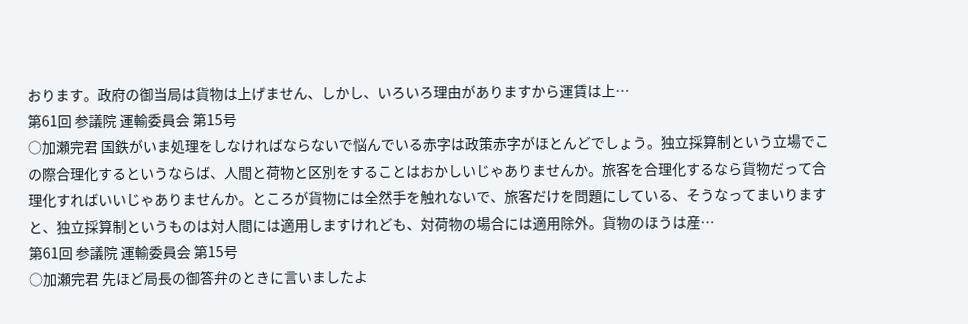おります。政府の御当局は貨物は上げません、しかし、いろいろ理由がありますから運賃は上…
第61回 参議院 運輸委員会 第15号
○加瀬完君 国鉄がいま処理をしなければならないで悩んでいる赤字は政策赤字がほとんどでしょう。独立採算制という立場でこの際合理化するというならば、人間と荷物と区別をすることはおかしいじゃありませんか。旅客を合理化するなら貨物だって合理化すればいいじゃありませんか。ところが貨物には全然手を触れないで、旅客だけを問題にしている、そうなってまいりますと、独立採算制というものは対人間には適用しますけれども、対荷物の場合には適用除外。貨物のほうは産…
第61回 参議院 運輸委員会 第15号
○加瀬完君 先ほど局長の御答弁のときに言いましたよ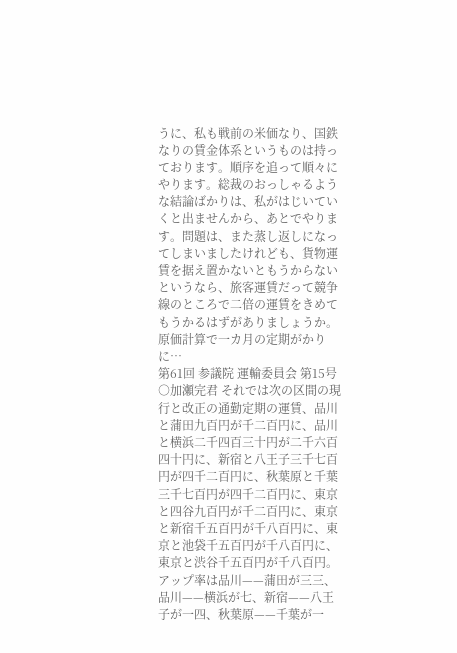うに、私も戦前の米価なり、国鉄なりの賃金体系というものは持っております。順序を追って順々にやります。総裁のおっしゃるような結論ばかりは、私がはじいていくと出ませんから、あとでやります。問題は、また蒸し返しになってしまいましたけれども、貨物運賃を据え置かないともうからないというなら、旅客運賃だって競争線のところで二倍の運賃をきめてもうかるはずがありましょうか。原価計算で一カ月の定期がかりに…
第61回 参議院 運輸委員会 第15号
○加瀬完君 それでは次の区間の現行と改正の通勤定期の運賃、品川と蒲田九百円が千二百円に、品川と横浜二千四百三十円が二千六百四十円に、新宿と八王子三千七百円が四千二百円に、秋葉原と千葉三千七百円が四千二百円に、東京と四谷九百円が千二百円に、東京と新宿千五百円が千八百円に、東京と池袋千五百円が千八百円に、東京と渋谷千五百円が千八百円。アップ率は品川——蒲田が三三、品川——横浜が七、新宿——八王子が一四、秋葉原——千葉が一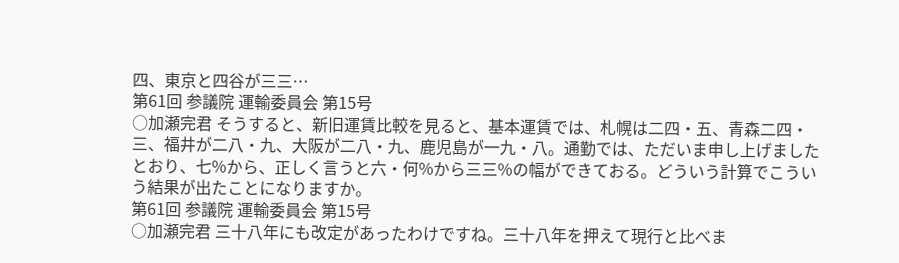四、東京と四谷が三三…
第61回 参議院 運輸委員会 第15号
○加瀬完君 そうすると、新旧運賃比較を見ると、基本運賃では、札幌は二四・五、青森二四・三、福井が二八・九、大阪が二八・九、鹿児島が一九・八。通勤では、ただいま申し上げましたとおり、七%から、正しく言うと六・何%から三三%の幅ができておる。どういう計算でこういう結果が出たことになりますか。
第61回 参議院 運輸委員会 第15号
○加瀬完君 三十八年にも改定があったわけですね。三十八年を押えて現行と比べま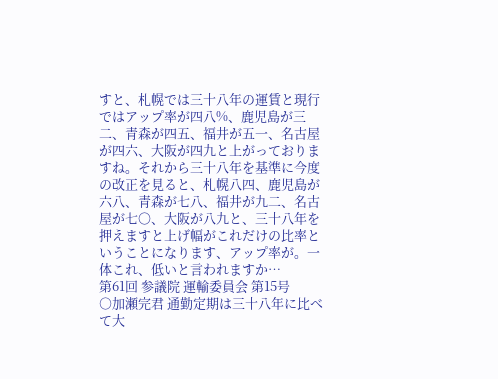すと、札幌では三十八年の運賃と現行ではアップ率が四八%、鹿児島が三二、青森が四五、福井が五一、名古屋が四六、大阪が四九と上がっておりますね。それから三十八年を基準に今度の改正を見ると、札幌八四、鹿児島が六八、青森が七八、福井が九二、名古屋が七〇、大阪が八九と、三十八年を押えますと上げ幅がこれだけの比率ということになります、アップ率が。一体これ、低いと言われますか…
第61回 参議院 運輸委員会 第15号
○加瀬完君 通勤定期は三十八年に比べて大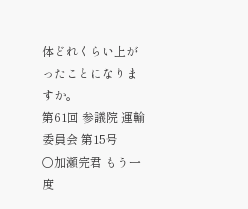体どれくらい上がったことになりますか。
第61回 参議院 運輸委員会 第15号
○加瀬完君 もう一度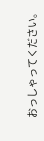おっしゃってください。